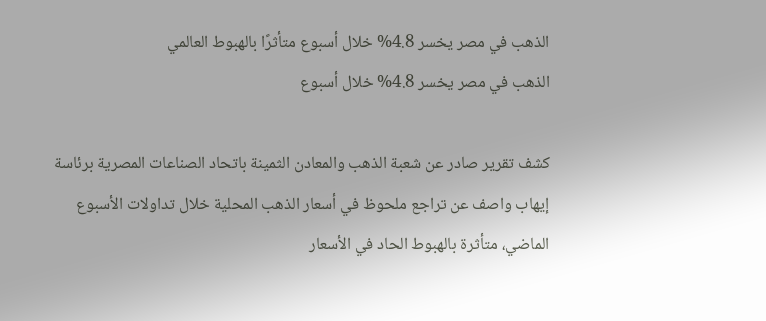الذهب في مصر يخسر 4.8% خلال أسبوع متأثرًا بالهبوط العالمي
الذهب في مصر يخسر 4.8% خلال أسبوع

كشف تقرير صادر عن شعبة الذهب والمعادن الثمينة باتحاد الصناعات المصرية برئاسة إيهاب واصف عن تراجع ملحوظ في أسعار الذهب المحلية خلال تداولات الأسبوع الماضي، متأثرة بالهبوط الحاد في الأسعار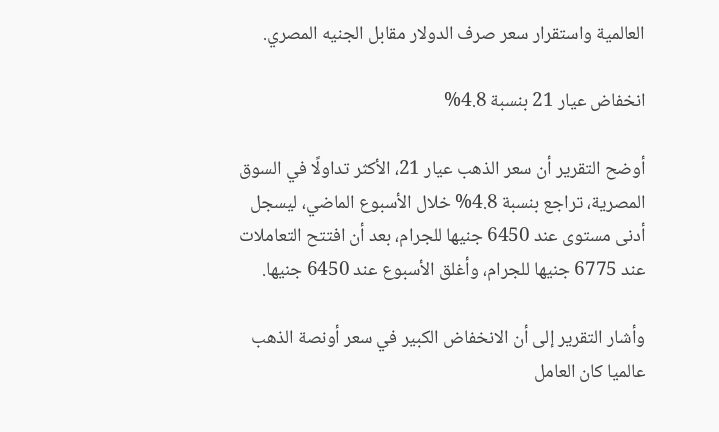العالمية واستقرار سعر صرف الدولار مقابل الجنيه المصري.

انخفاض عيار 21 بنسبة 4.8%

أوضح التقرير أن سعر الذهب عيار 21، الأكثر تداولًا في السوق المصرية، تراجع بنسبة 4.8% خلال الأسبوع الماضي، ليسجل أدنى مستوى عند 6450 جنيها للجرام، بعد أن افتتح التعاملات عند 6775 جنيها للجرام، وأغلق الأسبوع عند 6450 جنيها.

وأشار التقرير إلى أن الانخفاض الكبير في سعر أونصة الذهب عالميا كان العامل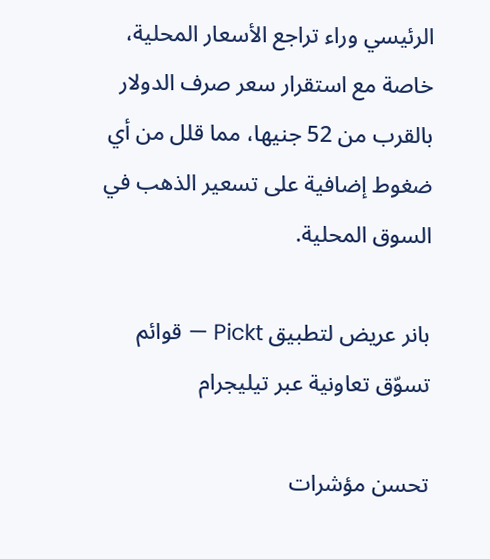الرئيسي وراء تراجع الأسعار المحلية، خاصة مع استقرار سعر صرف الدولار بالقرب من 52 جنيها، مما قلل من أي ضغوط إضافية على تسعير الذهب في السوق المحلية.

بانر عريض لتطبيق Pickt — قوائم تسوّق تعاونية عبر تيليجرام

تحسن مؤشرات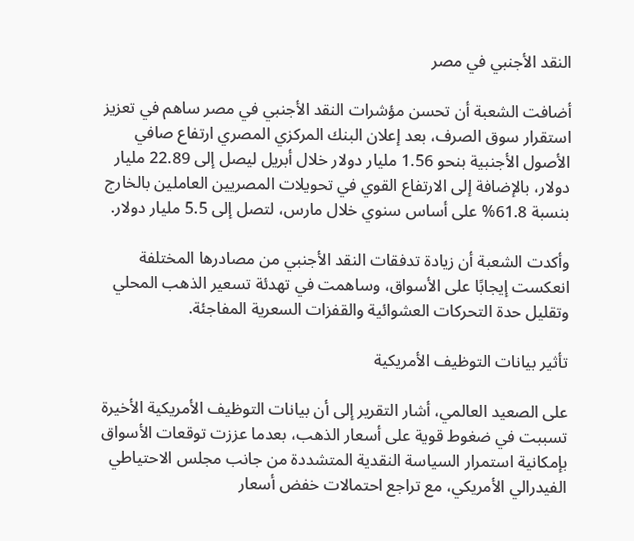النقد الأجنبي في مصر

أضافت الشعبة أن تحسن مؤشرات النقد الأجنبي في مصر ساهم في تعزيز استقرار سوق الصرف، بعد إعلان البنك المركزي المصري ارتفاع صافي الأصول الأجنبية بنحو 1.56 مليار دولار خلال أبريل ليصل إلى 22.89 مليار دولار، بالإضافة إلى الارتفاع القوي في تحويلات المصريين العاملين بالخارج بنسبة 61.8% على أساس سنوي خلال مارس، لتصل إلى 5.5 مليار دولار.

وأكدت الشعبة أن زيادة تدفقات النقد الأجنبي من مصادرها المختلفة انعكست إيجابًا على الأسواق، وساهمت في تهدئة تسعير الذهب المحلي وتقليل حدة التحركات العشوائية والقفزات السعرية المفاجئة.

تأثير بيانات التوظيف الأمريكية

على الصعيد العالمي، أشار التقرير إلى أن بيانات التوظيف الأمريكية الأخيرة تسببت في ضغوط قوية على أسعار الذهب، بعدما عززت توقعات الأسواق بإمكانية استمرار السياسة النقدية المتشددة من جانب مجلس الاحتياطي الفيدرالي الأمريكي، مع تراجع احتمالات خفض أسعار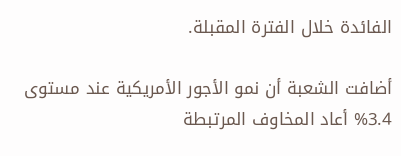الفائدة خلال الفترة المقبلة.

أضافت الشعبة أن نمو الأجور الأمريكية عند مستوى 3.4% أعاد المخاوف المرتبطة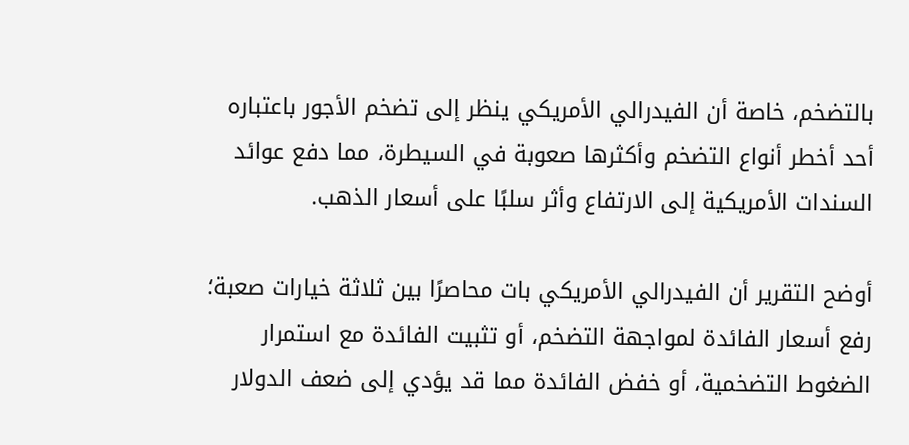بالتضخم، خاصة أن الفيدرالي الأمريكي ينظر إلى تضخم الأجور باعتباره أحد أخطر أنواع التضخم وأكثرها صعوبة في السيطرة، مما دفع عوائد السندات الأمريكية إلى الارتفاع وأثر سلبًا على أسعار الذهب.

أوضح التقرير أن الفيدرالي الأمريكي بات محاصرًا بين ثلاثة خيارات صعبة؛ رفع أسعار الفائدة لمواجهة التضخم، أو تثبيت الفائدة مع استمرار الضغوط التضخمية، أو خفض الفائدة مما قد يؤدي إلى ضعف الدولار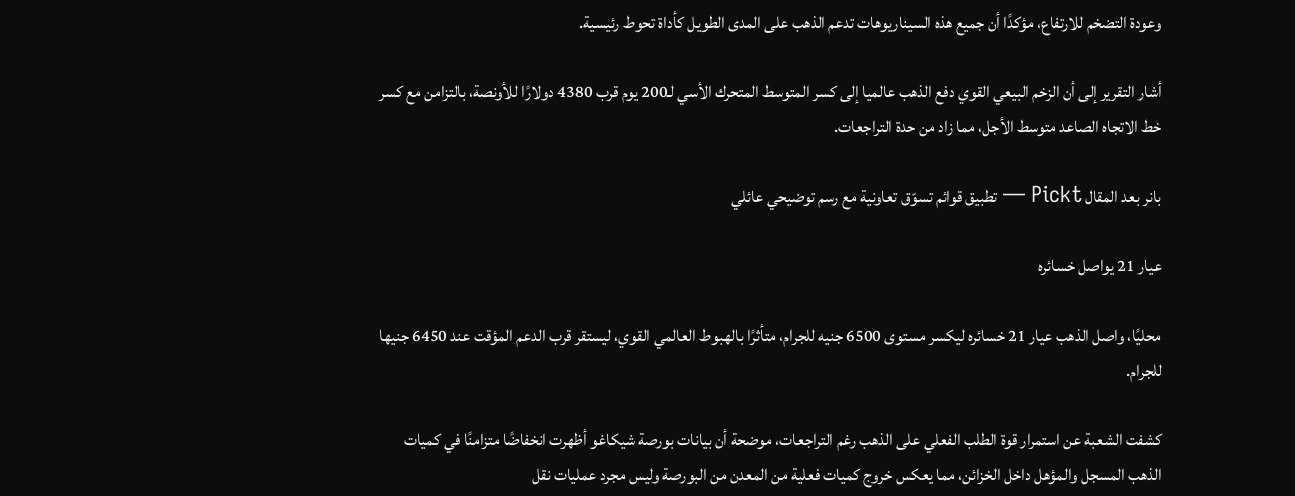وعودة التضخم للارتفاع، مؤكدًا أن جميع هذه السيناريوهات تدعم الذهب على المدى الطويل كأداة تحوط رئيسية.

أشار التقرير إلى أن الزخم البيعي القوي دفع الذهب عالميا إلى كسر المتوسط المتحرك الأسي لـ200 يوم قرب 4380 دولارًا للأونصة، بالتزامن مع كسر خط الاتجاه الصاعد متوسط الأجل، مما زاد من حدة التراجعات.

بانر بعد المقال Pickt — تطبيق قوائم تسوّق تعاونية مع رسم توضيحي عائلي

عيار 21 يواصل خسائره

محليًا، واصل الذهب عيار 21 خسائره ليكسر مستوى 6500 جنيه للجرام، متأثرًا بالهبوط العالمي القوي، ليستقر قرب الدعم المؤقت عند 6450 جنيها للجرام.

كشفت الشعبة عن استمرار قوة الطلب الفعلي على الذهب رغم التراجعات، موضحة أن بيانات بورصة شيكاغو أظهرت انخفاضًا متزامنًا في كميات الذهب المسجل والمؤهل داخل الخزائن، مما يعكس خروج كميات فعلية من المعدن من البورصة وليس مجرد عمليات نقل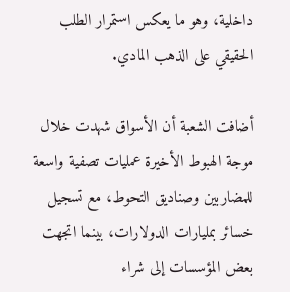داخلية، وهو ما يعكس استمرار الطلب الحقيقي على الذهب المادي.

أضافت الشعبة أن الأسواق شهدت خلال موجة الهبوط الأخيرة عمليات تصفية واسعة للمضاربين وصناديق التحوط، مع تسجيل خسائر بمليارات الدولارات، بينما اتجهت بعض المؤسسات إلى شراء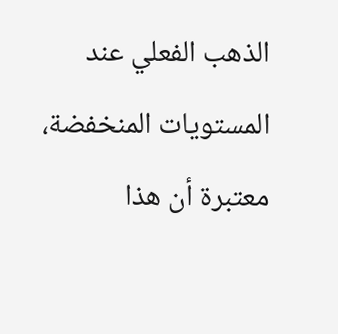الذهب الفعلي عند المستويات المنخفضة، معتبرة أن هذا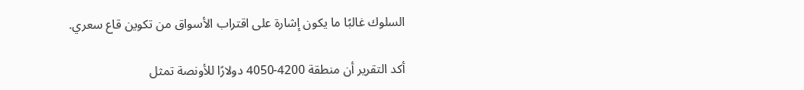السلوك غالبًا ما يكون إشارة على اقتراب الأسواق من تكوين قاع سعري.

أكد التقرير أن منطقة 4200-4050 دولارًا للأونصة تمثل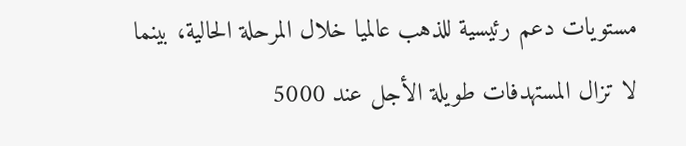مستويات دعم رئيسية للذهب عالميا خلال المرحلة الحالية، بينما لا تزال المستهدفات طويلة الأجل عند 5000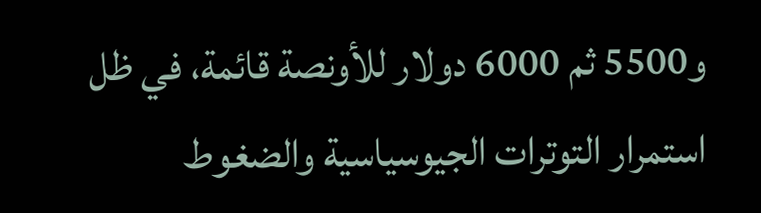و5500 ثم 6000 دولار للأونصة قائمة، في ظل استمرار التوترات الجيوسياسية والضغوط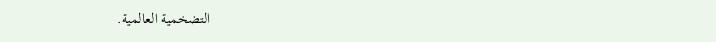التضخمية العالمية.